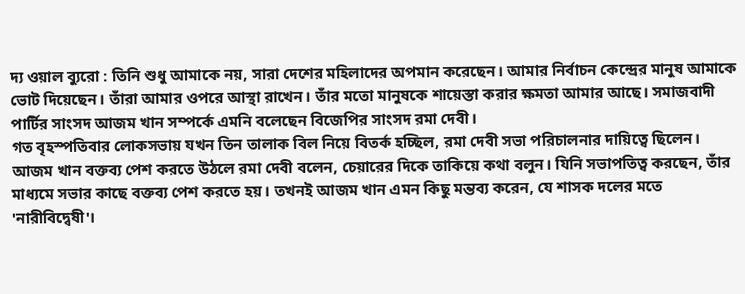দ্য ওয়াল ব্যুরো : তিনি শুধু আমাকে নয়, সারা দেশের মহিলাদের অপমান করেছেন। আমার নির্বাচন কেন্দ্রের মানুষ আমাকে ভোট দিয়েছেন। তাঁরা আমার ওপরে আস্থা রাখেন। তাঁর মতো মানুষকে শায়েস্তা করার ক্ষমতা আমার আছে। সমাজবাদী পার্টির সাংসদ আজম খান সম্পর্কে এমনি বলেছেন বিজেপির সাংসদ রমা দেবী।
গত বৃহস্পতিবার লোকসভায় যখন তিন তালাক বিল নিয়ে বিতর্ক হচ্ছিল, রমা দেবী সভা পরিচালনার দায়িত্বে ছিলেন। আজম খান বক্তব্য পেশ করতে উঠলে রমা দেবী বলেন, চেয়ারের দিকে তাকিয়ে কথা বলুন। যিনি সভাপতিত্ব করছেন, তাঁর মাধ্যমে সভার কাছে বক্তব্য পেশ করতে হয়। তখনই আজম খান এমন কিছু মন্তব্য করেন, যে শাসক দলের মতে 'নারীবিদ্বেষী'।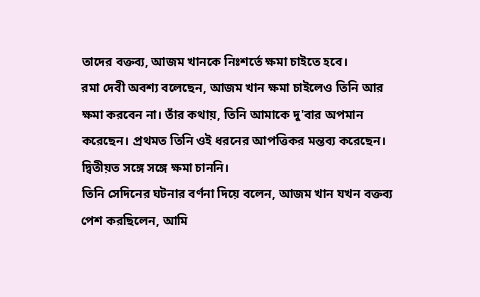তাদের বক্তব্য, আজম খানকে নিঃশর্তে ক্ষমা চাইতে হবে।
রমা দেবী অবশ্য বলেছেন, আজম খান ক্ষমা চাইলেও তিনি আর ক্ষমা করবেন না। তাঁর কথায়, তিনি আমাকে দু'বার অপমান করেছেন। প্রথমত তিনি ওই ধরনের আপত্তিকর মন্তব্য করেছেন। দ্বিতীয়ত সঙ্গে সঙ্গে ক্ষমা চাননি।
তিনি সেদিনের ঘটনার বর্ণনা দিয়ে বলেন, আজম খান যখন বক্তব্য পেশ করছিলেন, আমি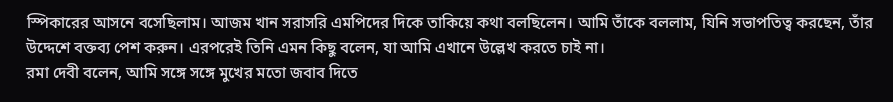স্পিকারের আসনে বসেছিলাম। আজম খান সরাসরি এমপিদের দিকে তাকিয়ে কথা বলছিলেন। আমি তাঁকে বললাম, যিনি সভাপতিত্ব করছেন, তাঁর উদ্দেশে বক্তব্য পেশ করুন। এরপরেই তিনি এমন কিছু বলেন, যা আমি এখানে উল্লেখ করতে চাই না।
রমা দেবী বলেন, আমি সঙ্গে সঙ্গে মুখের মতো জবাব দিতে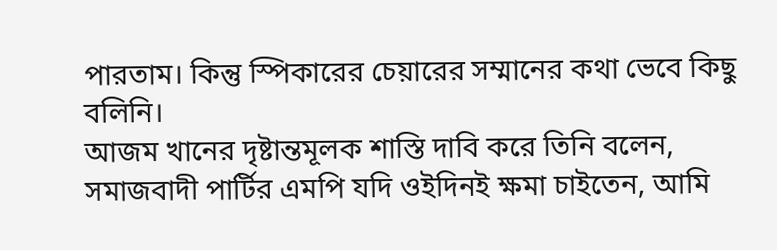পারতাম। কিন্তু স্পিকারের চেয়ারের সম্মানের কথা ভেবে কিছু বলিনি।
আজম খানের দৃষ্টান্তমূলক শাস্তি দাবি করে তিনি বলেন, সমাজবাদী পার্টির এমপি যদি ওইদিনই ক্ষমা চাইতেন, আমি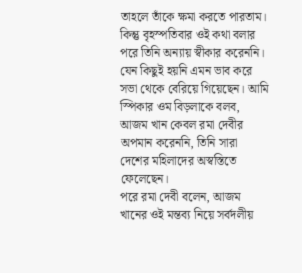তাহলে তাঁকে ক্ষমা করতে পারতাম। কিন্তু বৃহস্পতিবার ওই কথা বলার পরে তিনি অন্যায় স্বীকার করেননি। যেন কিছুই হয়নি এমন ভাব করে সভা থেকে বেরিয়ে গিয়েছেন। আমি স্পিকার ওম বিড়লাকে বলব, আজম খান কেবল রমা দেবীর অপমান করেননি, তিনি সারা দেশের মহিলাদের অস্বস্তিতে ফেলেছেন।
পরে রমা দেবী বলেন, আজম খানের ওই মন্তব্য নিয়ে সর্বদলীয়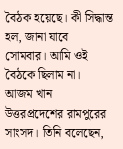বৈঠক হয়েছে। কী সিদ্ধান্ত হল, জানা যাবে সোমবার। আমি ওই বৈঠকে ছিলাম না।
আজম খান উত্তরপ্রদেশের রামপুরের সাংসদ। তিনি বলেছেন,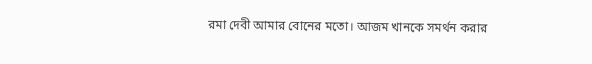রমা দেবী আমার বোনের মতো। আজম খানকে সমর্থন করার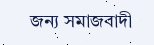জন্য সমাজবাদী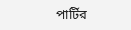পার্টির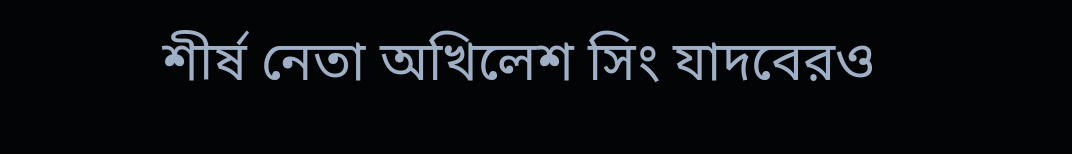শীর্ষ নেতা অখিলেশ সিং যাদবেরও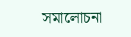সমালোচনা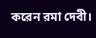করেন রমা দেবী।